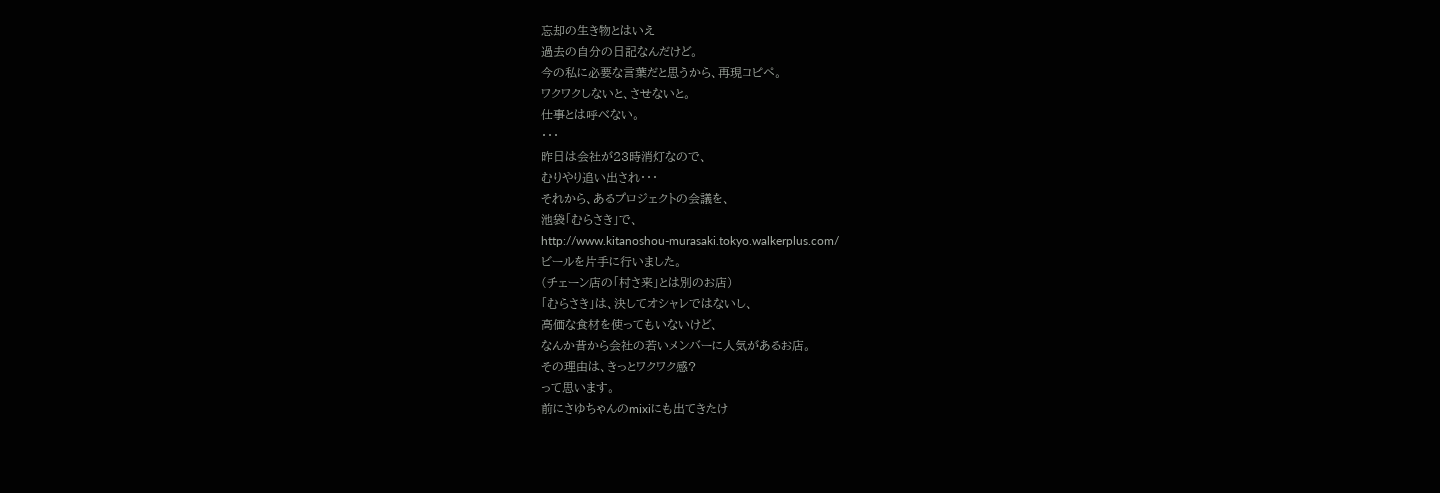忘却の生き物とはいえ
過去の自分の日記なんだけど。
今の私に必要な言葉だと思うから、再現コピペ。
ワクワクしないと、させないと。
仕事とは呼べない。
・・・
昨日は会社が23時消灯なので、
むりやり追い出され・・・
それから、あるプロジェクトの会議を、
池袋「むらさき」で、
http://www.kitanoshou-murasaki.tokyo.walkerplus.com/
ビールを片手に行いました。
(チェーン店の「村さ来」とは別のお店)
「むらさき」は、決してオシャレではないし、
高価な食材を使ってもいないけど、
なんか昔から会社の若いメンバーに人気があるお店。
その理由は、きっとワクワク感?
って思います。
前にさゆちゃんのmixiにも出てきたけ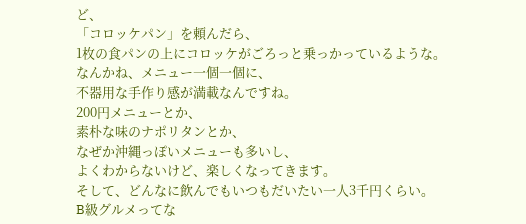ど、
「コロッケパン」を頼んだら、
1枚の食パンの上にコロッケがごろっと乗っかっているような。
なんかね、メニュー一個一個に、
不器用な手作り感が満載なんですね。
200円メニューとか、
素朴な味のナポリタンとか、
なぜか沖縄っぽいメニューも多いし、
よくわからないけど、楽しくなってきます。
そして、どんなに飲んでもいつもだいたい一人3千円くらい。
B級グルメってな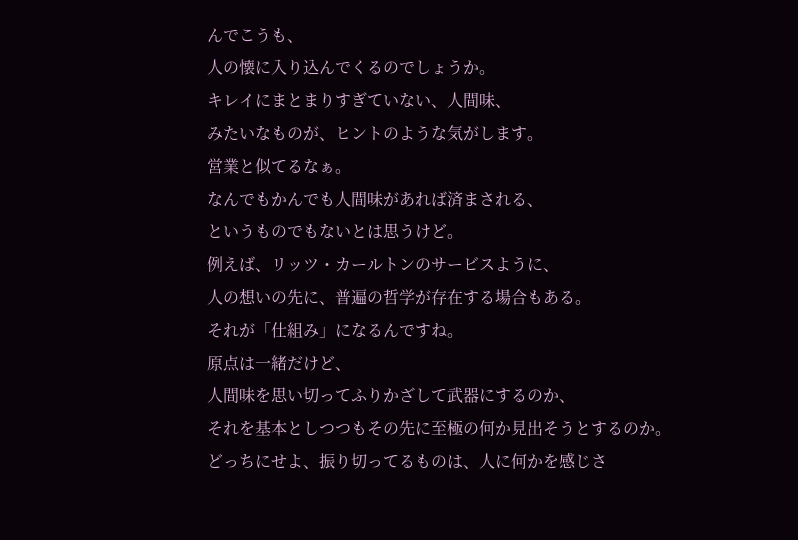んでこうも、
人の懐に入り込んでくるのでしょうか。
キレイにまとまりすぎていない、人間味、
みたいなものが、ヒントのような気がします。
営業と似てるなぁ。
なんでもかんでも人間味があれば済まされる、
というものでもないとは思うけど。
例えば、リッツ・カールトンのサービスように、
人の想いの先に、普遍の哲学が存在する場合もある。
それが「仕組み」になるんですね。
原点は一緒だけど、
人間味を思い切ってふりかざして武器にするのか、
それを基本としつつもその先に至極の何か見出そうとするのか。
どっちにせよ、振り切ってるものは、人に何かを感じさ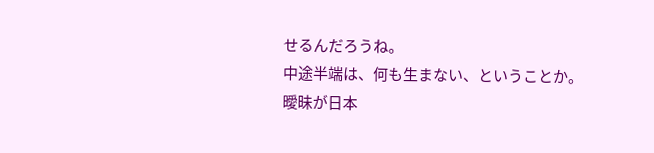せるんだろうね。
中途半端は、何も生まない、ということか。
曖昧が日本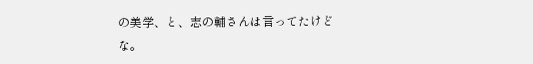の美学、と、志の輔さんは言ってたけどな。